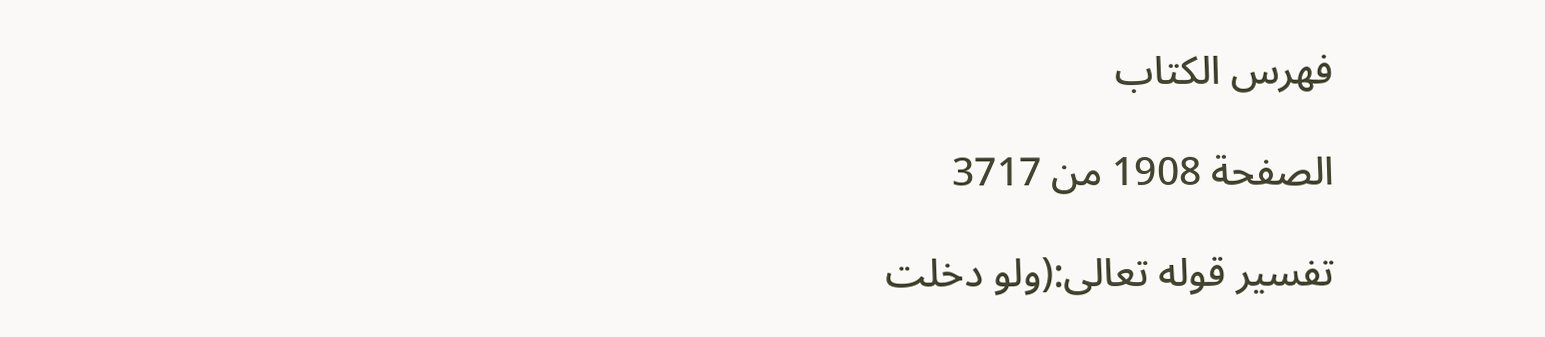فهرس الكتاب

الصفحة 1908 من 3717

تفسير قوله تعالى:(ولو دخلت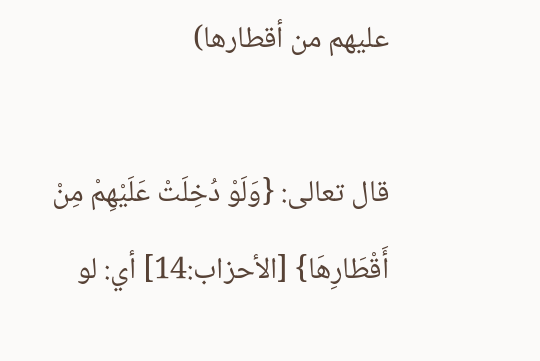عليهم من أقطارها)

قال تعالى: {وَلَوْ دُخِلَتْ عَلَيْهِمْ مِنْ أَقْطَارِهَا} [الأحزاب:14] أي: لو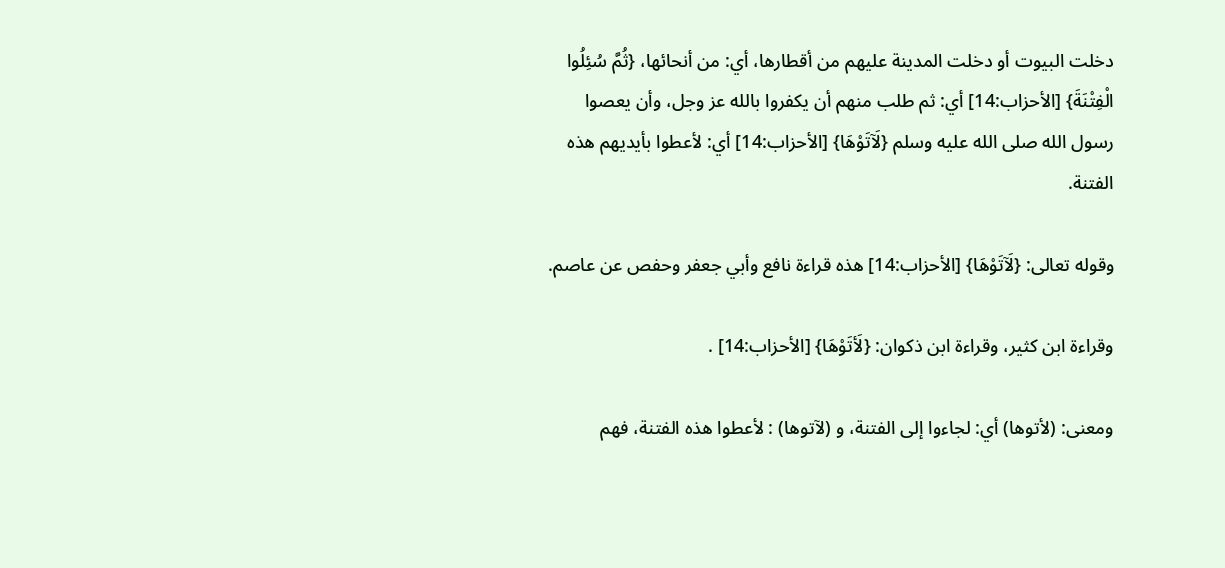دخلت البيوت أو دخلت المدينة عليهم من أقطارها، أي: من أنحائها، {ثُمَّ سُئِلُوا الْفِتْنَةَ} [الأحزاب:14] أي: ثم طلب منهم أن يكفروا بالله عز وجل، وأن يعصوا رسول الله صلى الله عليه وسلم {لَآتَوْهَا} [الأحزاب:14] أي: لأعطوا بأيديهم هذه الفتنة.

وقوله تعالى: {لَآتَوْهَا} [الأحزاب:14] هذه قراءة نافع وأبي جعفر وحفص عن عاصم.

وقراءة ابن كثير، وقراءة ابن ذكوان: {لَأتَوْهَا} [الأحزاب:14] .

ومعنى: (لأتوها) أي: لجاءوا إلى الفتنة، و (لآتوها) : لأعطوا هذه الفتنة، فهم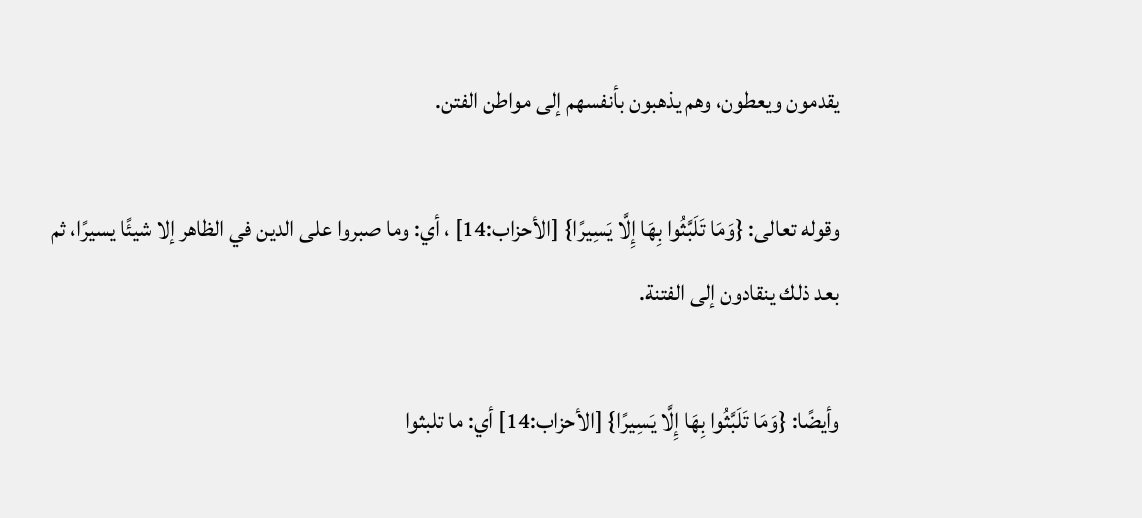يقدمون ويعطون، وهم يذهبون بأنفسهم إلى مواطن الفتن.

وقوله تعالى: {وَمَا تَلَبَّثُوا بِهَا إِلَّا يَسِيرًا} [الأحزاب:14] ، أي: وما صبروا على الدين في الظاهر إلا شيئًا يسيرًا، ثم بعد ذلك ينقادون إلى الفتنة.

وأيضًا: {وَمَا تَلَبَّثُوا بِهَا إِلَّا يَسِيرًا} [الأحزاب:14] أي: ما تلبثوا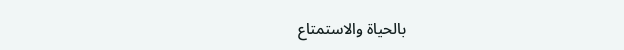بالحياة والاستمتاع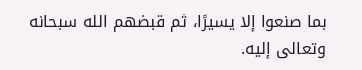بما صنعوا إلا يسيرًا، ثم قبضهم الله سبحانه وتعالى إليه.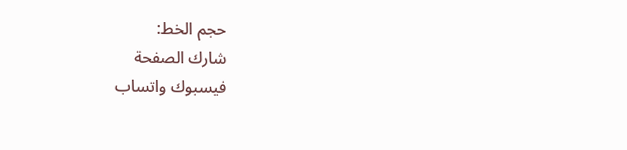حجم الخط:
شارك الصفحة
فيسبوك واتساب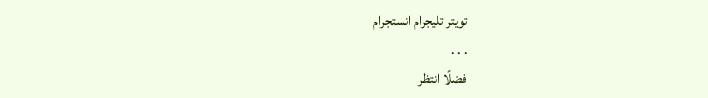تويتر تليجرام انستجرام
. . .
فضلًا انتظر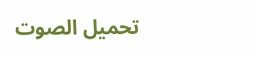تحميل الصوت